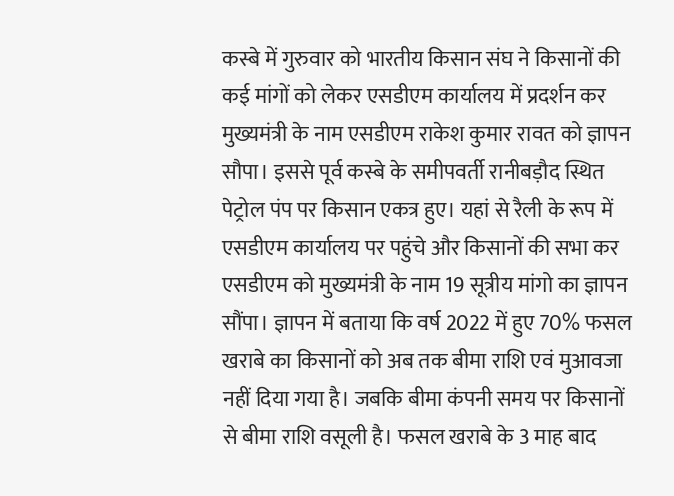कस्बे में गुरुवार को भारतीय किसान संघ ने किसानों की कई मांगों को लेकर एसडीएम कार्यालय में प्रदर्शन कर मुख्यमंत्री के नाम एसडीएम राकेश कुमार रावत को ज्ञापन सौपा। इससे पूर्व कस्बे के समीपवर्ती रानीबड़ौद स्थित पेट्रोल पंप पर किसान एकत्र हुए। यहां से रैली के रूप में एसडीएम कार्यालय पर पहुंचे और किसानों की सभा कर एसडीएम को मुख्यमंत्री के नाम 19 सूत्रीय मांगो का ज्ञापन सौंपा। ज्ञापन में बताया कि वर्ष 2022 में हुए 70% फसल खराबे का किसानों को अब तक बीमा राशि एवं मुआवजा नहीं दिया गया है। जबकि बीमा कंपनी समय पर किसानों से बीमा राशि वसूली है। फसल खराबे के 3 माह बाद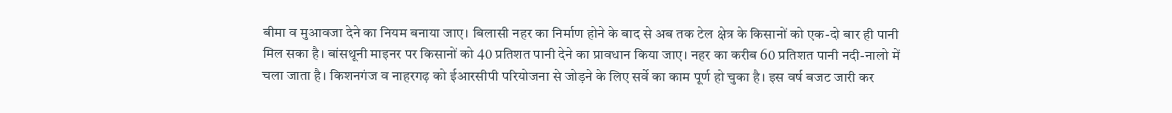बीमा व मुआवजा देने का नियम बनाया जाए। बिलासी नहर का निर्माण होने के बाद से अब तक टेल क्षेत्र के किसानों को एक-दो बार ही पानी मिल सका है। बांसथूनी माइनर पर किसानों को 40 प्रतिशत पानी देने का प्रावधान किया जाए। नहर का करीब 60 प्रतिशत पानी नदी-नालो में चला जाता है। किशनगंज व नाहरगढ़ को ईआरसीपी परियोजना से जोड़ने के लिए सर्वे का काम पूर्ण हो चुका है। इस वर्ष बजट जारी कर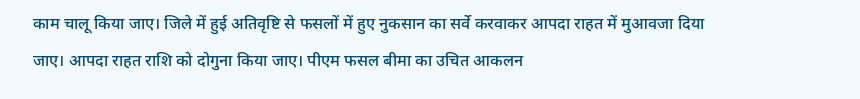काम चालू किया जाए। जिले में हुई अतिवृष्टि से फसलों में हुए नुकसान का सर्वे करवाकर आपदा राहत में मुआवजा दिया जाए। आपदा राहत राशि को दोगुना किया जाए। पीएम फसल बीमा का उचित आकलन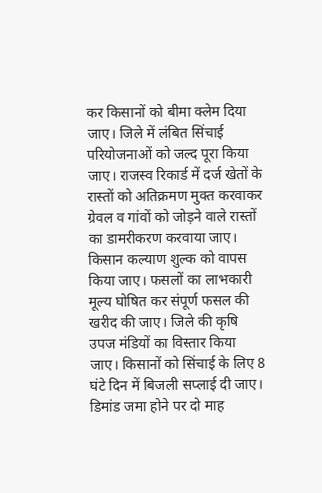कर किसानों को बीमा क्लेम दिया जाए। जिले में लंबित सिंचाई परियोजनाओं को जल्द पूरा किया जाए। राजस्व रिकार्ड में दर्ज खेतों के रास्तों को अतिक्रमण मुक्त करवाकर ग्रेवल व गांवों को जोड़ने वाले रास्तों का डामरीकरण करवाया जाए। किसान कल्याण शुल्क को वापस किया जाए। फसलों का लाभकारी मूल्य घोषित कर संपूर्ण फसल की खरीद की जाए। जिले की कृषि उपज मंडियों का विस्तार किया जाए। किसानों को सिंचाई के लिए 8 घंटे दिन में बिजली सप्लाई दी जाए। डिमांड जमा होने पर दो माह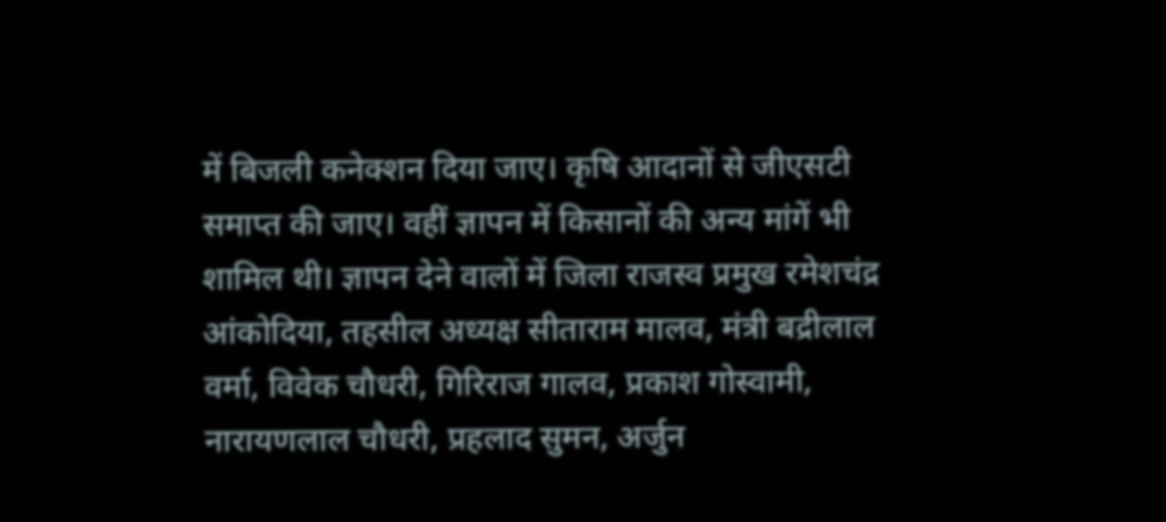में बिजली कनेक्शन दिया जाए। कृषि आदानों से जीएसटी समाप्त की जाए। वहीं ज्ञापन में किसानों की अन्य मांगें भी शामिल थी। ज्ञापन देने वालों में जिला राजस्व प्रमुख रमेशचंद्र आंकोदिया, तहसील अध्यक्ष सीताराम मालव, मंत्री बद्रीलाल वर्मा, विवेक चौधरी, गिरिराज गालव, प्रकाश गोस्वामी, नारायणलाल चौधरी, प्रहलाद सुमन, अर्जुन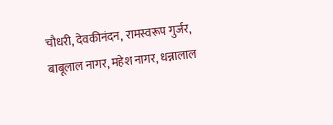चौधरी, देवकीनंदन, रामस्वरूप गुर्जर, बाबूलाल नागर, महेश नागर, धन्नालाल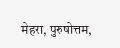मेहरा, पुरुषोत्तम,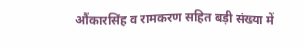औंकारसिंह व रामकरण सहित बड़ी संख्या में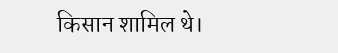किसान शामिल थे।